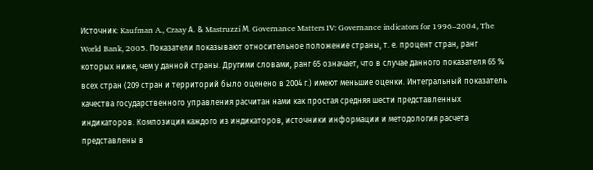Источник: Kaufman A., Craay А. & Mastruzzi М. Governance Matters IV: Governance indicators for 1996–2004, The World Bank, 2005. Показатели показывают относительное положение страны, т. е. процент стран, ранг которых ниже, чем у данной страны. Другими словами, ранг 65 означает, что в случае данного показателя 65 % всех стран (209 стран и территорий было оценено в 2004 г.) имеют меньшие оценки. Интегральный показатель качества государственного управления расчитан нами как простая средняя шести представленных индикаторов. Композиция каждого из индикаторов, источники информации и методология расчета представлены в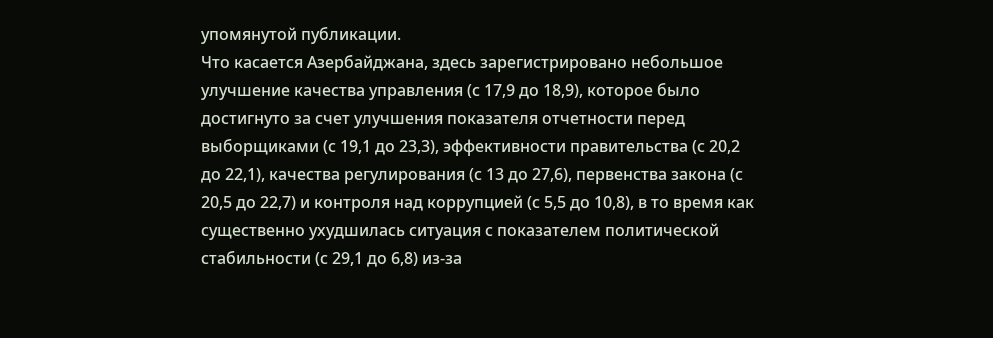упомянутой публикации.
Что касается Азербайджана, здесь зарегистрировано небольшое улучшение качества управления (с 17,9 до 18,9), которое было достигнуто за счет улучшения показателя отчетности перед выборщиками (с 19,1 до 23,3), эффективности правительства (с 20,2 до 22,1), качества регулирования (с 13 до 27,6), первенства закона (с 20,5 до 22,7) и контроля над коррупцией (с 5,5 до 10,8), в то время как существенно ухудшилась ситуация с показателем политической стабильности (с 29,1 до 6,8) из-за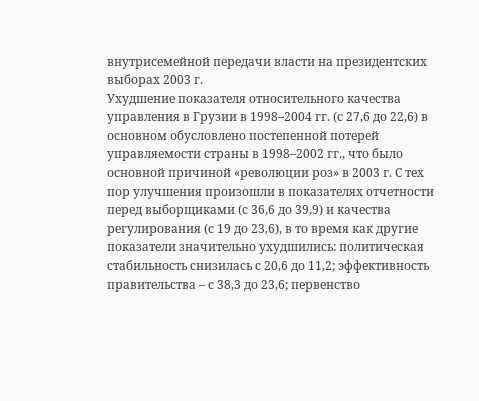внутрисемейной передачи власти на президентских выборах 2003 г.
Ухудшение показателя относительного качества управления в Грузии в 1998–2004 гг. (с 27,6 до 22,6) в основном обусловлено постепенной потерей управляемости страны в 1998–2002 гг., что было основной причиной «революции роз» в 2003 г. С тех пор улучшения произошли в показателях отчетности перед выборщиками (с 36,6 до 39,9) и качества регулирования (с 19 до 23,6), в то время как другие показатели значительно ухудшились: политическая стабильность снизилась с 20,6 до 11,2; эффективность правительства – с 38,3 до 23,6; первенство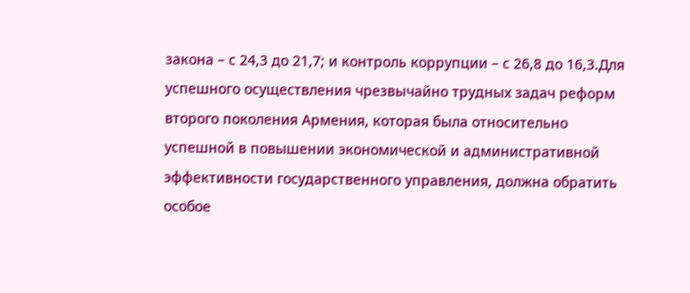закона – с 24,3 до 21,7; и контроль коррупции – с 26,8 до 16,3.Для успешного осуществления чрезвычайно трудных задач реформ второго поколения Армения, которая была относительно успешной в повышении экономической и административной эффективности государственного управления, должна обратить особое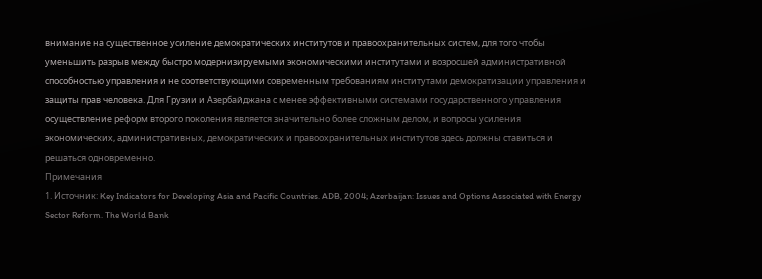внимание на существенное усиление демократических институтов и правоохранительных систем, для того чтобы уменьшить разрыв между быстро модернизируемыми экономическими институтами и возросшей административной способностью управления и не соответствующими современным требованиям институтами демократизации управления и защиты прав человека. Для Грузии и Азербайджана с менее эффективными системами государственного управления осуществление реформ второго поколения является значительно более сложным делом, и вопросы усиления экономических, административных, демократических и правоохранительных институтов здесь должны ставиться и решаться одновременно.
Примечания
1. Источник: Key Indicators for Developing Asia and Pacific Countries. ADB, 2004; Azerbaijan: Issues and Options Associated with Energy Sector Reform. The World Bank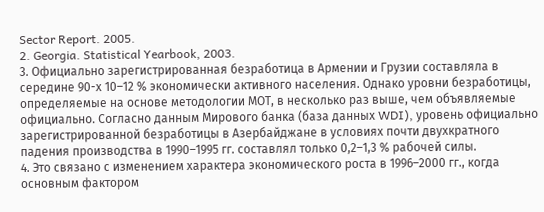Sector Report. 2005.
2. Georgia. Statistical Yearbook, 2003.
3. Официально зарегистрированная безработица в Армении и Грузии составляла в середине 90-х 10–12 % экономически активного населения. Однако уровни безработицы, определяемые на основе методологии МОТ, в несколько раз выше, чем объявляемые официально. Согласно данным Мирового банка (база данных WDI), уровень официально зарегистрированной безработицы в Азербайджане в условиях почти двухкратного падения производства в 1990–1995 гг. составлял только 0,2–1,3 % рабочей силы.
4. Это связано с изменением характера экономического роста в 1996–2000 гг., когда основным фактором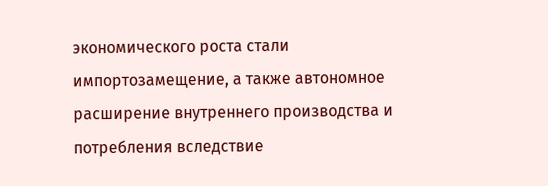экономического роста стали импортозамещение, а также автономное расширение внутреннего производства и потребления вследствие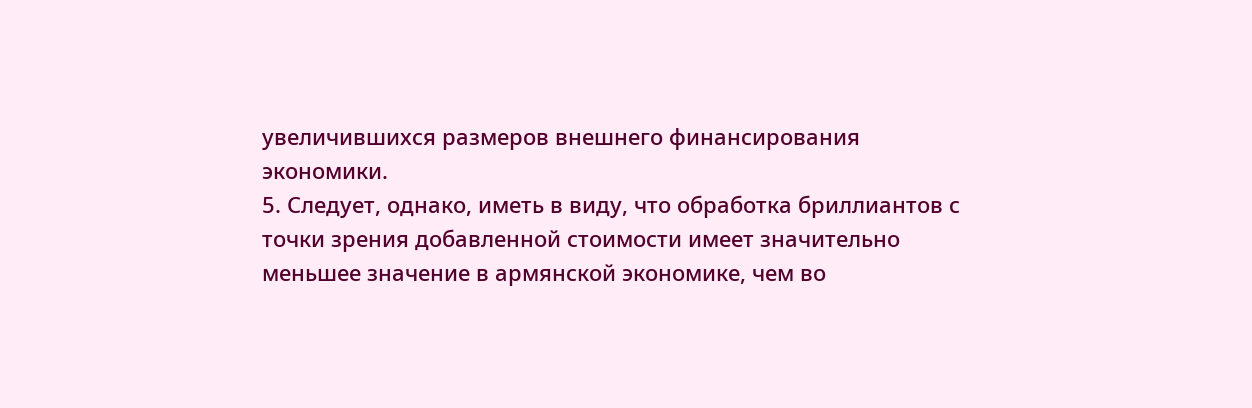увеличившихся размеров внешнего финансирования экономики.
5. Следует, однако, иметь в виду, что обработка бриллиантов с точки зрения добавленной стоимости имеет значительно меньшее значение в армянской экономике, чем во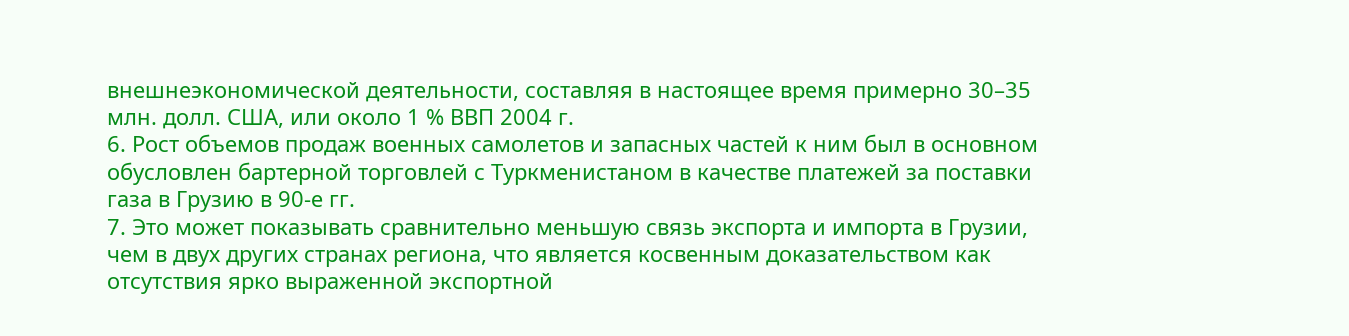внешнеэкономической деятельности, составляя в настоящее время примерно 30–35 млн. долл. США, или около 1 % ВВП 2004 г.
6. Рост объемов продаж военных самолетов и запасных частей к ним был в основном обусловлен бартерной торговлей с Туркменистаном в качестве платежей за поставки газа в Грузию в 90-е гг.
7. Это может показывать сравнительно меньшую связь экспорта и импорта в Грузии, чем в двух других странах региона, что является косвенным доказательством как отсутствия ярко выраженной экспортной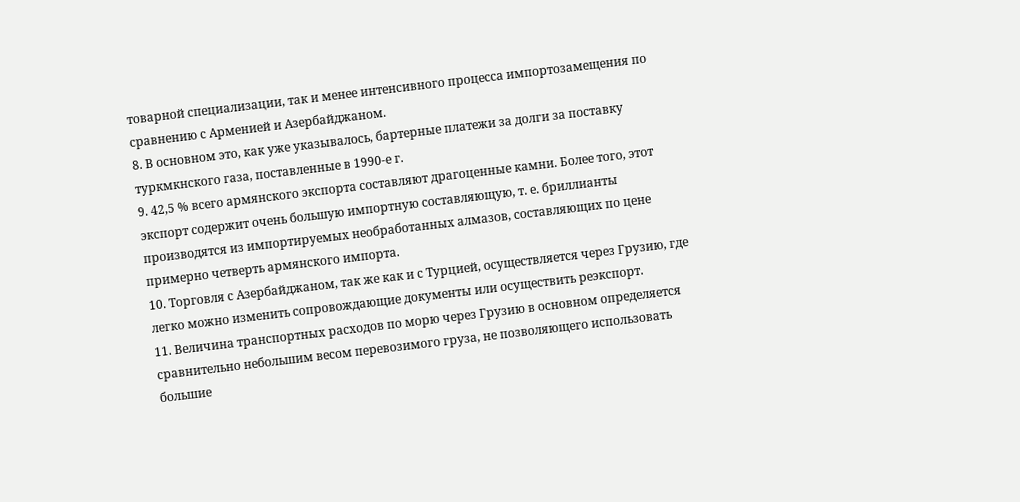товарной специализации, так и менее интенсивного процесса импортозамещения по сравнению с Арменией и Азербайджаном.
8. В основном это, как уже указывалось, бартерные платежи за долги за поставку туркмкнского газа, поставленные в 1990-е г.
9. 42,5 % всего армянского экспорта составляют драгоценные камни. Более того, этот экспорт содержит очень большую импортную составляющую, т. е. бриллианты производятся из импортируемых необработанных алмазов, составляющих по цене примерно четверть армянского импорта.
10. Торговля с Азербайджаном, так же как и с Турцией, осуществляется через Грузию, где легко можно изменить сопровождающие документы или осуществить реэкспорт.
11. Величина транспортных расходов по морю через Грузию в основном определяется сравнительно небольшим весом перевозимого груза, не позволяющего использовать большие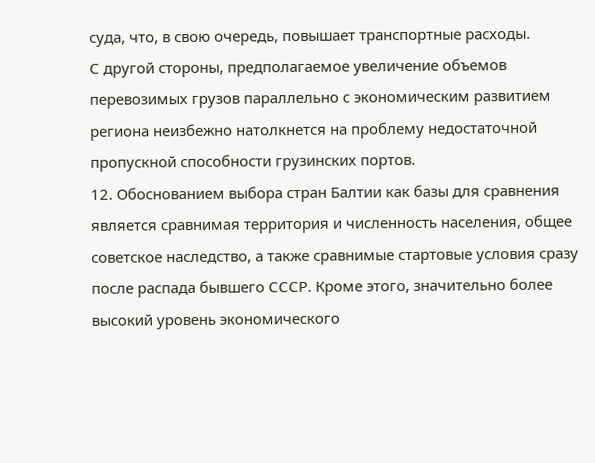суда, что, в свою очередь, повышает транспортные расходы.
С другой стороны, предполагаемое увеличение объемов перевозимых грузов параллельно с экономическим развитием региона неизбежно натолкнется на проблему недостаточной пропускной способности грузинских портов.
12. Обоснованием выбора стран Балтии как базы для сравнения является сравнимая территория и численность населения, общее советское наследство, а также сравнимые стартовые условия сразу после распада бывшего СССР. Кроме этого, значительно более высокий уровень экономического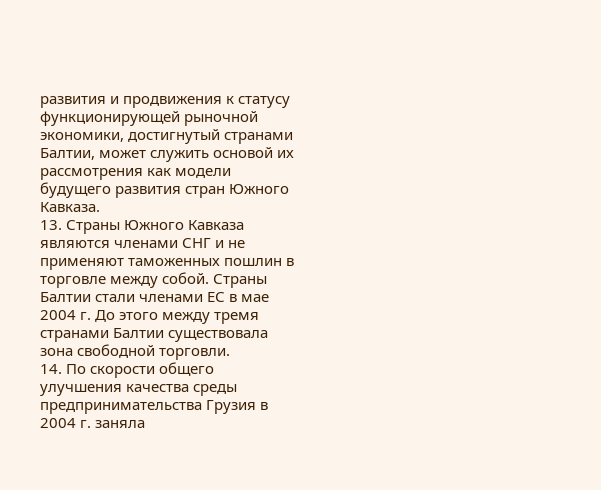развития и продвижения к статусу функционирующей рыночной экономики, достигнутый странами Балтии, может служить основой их рассмотрения как модели будущего развития стран Южного Кавказа.
13. Страны Южного Кавказа являются членами СНГ и не применяют таможенных пошлин в торговле между собой. Страны Балтии стали членами ЕС в мае 2004 г. До этого между тремя странами Балтии существовала зона свободной торговли.
14. По скорости общего улучшения качества среды предпринимательства Грузия в 2004 г. заняла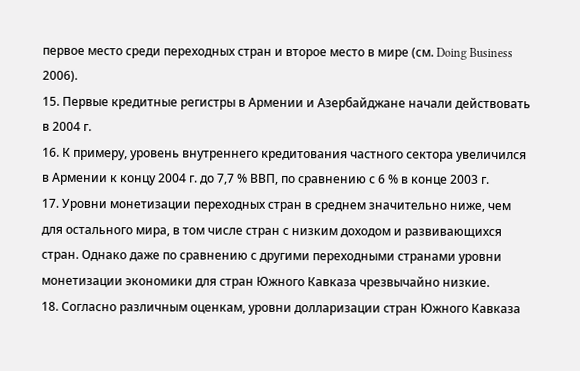первое место среди переходных стран и второе место в мире (см. Doing Business 2006).
15. Первые кредитные регистры в Армении и Азербайджане начали действовать в 2004 г.
16. К примеру, уровень внутреннего кредитования частного сектора увеличился в Армении к концу 2004 г. до 7,7 % ВВП, по сравнению с 6 % в конце 2003 г.
17. Уровни монетизации переходных стран в среднем значительно ниже, чем для остального мира, в том числе стран с низким доходом и развивающихся стран. Однако даже по сравнению с другими переходными странами уровни монетизации экономики для стран Южного Кавказа чрезвычайно низкие.
18. Согласно различным оценкам, уровни долларизации стран Южного Кавказа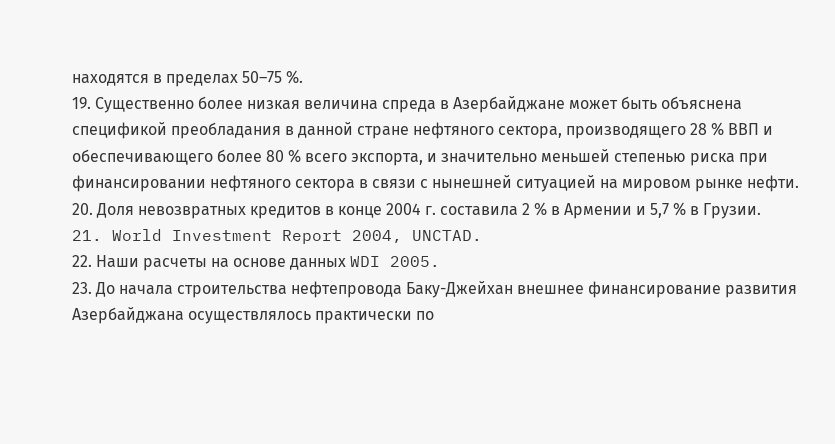находятся в пределах 50–75 %.
19. Существенно более низкая величина спреда в Азербайджане может быть объяснена спецификой преобладания в данной стране нефтяного сектора, производящего 28 % ВВП и обеспечивающего более 80 % всего экспорта, и значительно меньшей степенью риска при финансировании нефтяного сектора в связи с нынешней ситуацией на мировом рынке нефти.
20. Доля невозвратных кредитов в конце 2004 г. составила 2 % в Армении и 5,7 % в Грузии.
21. World Investment Report 2004, UNCTAD.
22. Наши расчеты на основе данных WDI 2005.
23. До начала строительства нефтепровода Баку-Джейхан внешнее финансирование развития Азербайджана осуществлялось практически по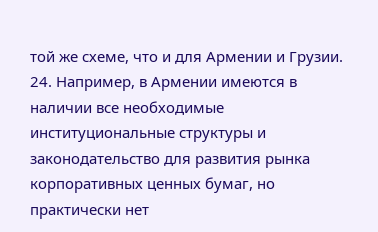той же схеме, что и для Армении и Грузии.
24. Например, в Армении имеются в наличии все необходимые институциональные структуры и законодательство для развития рынка корпоративных ценных бумаг, но практически нет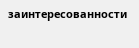заинтересованности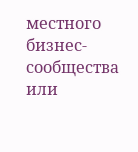местного бизнес-сообщества или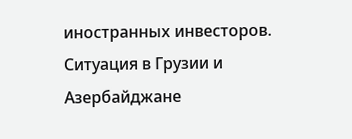иностранных инвесторов. Ситуация в Грузии и Азербайджане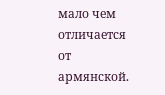мало чем отличается от армянской.